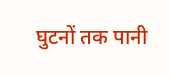घुटनों तक पानी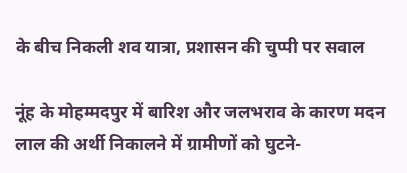के बीच निकली शव यात्रा, प्रशासन की चुप्पी पर सवाल

नूंह के मोहम्मदपुर में बारिश और जलभराव के कारण मदन लाल की अर्थी निकालने में ग्रामीणों को घुटने-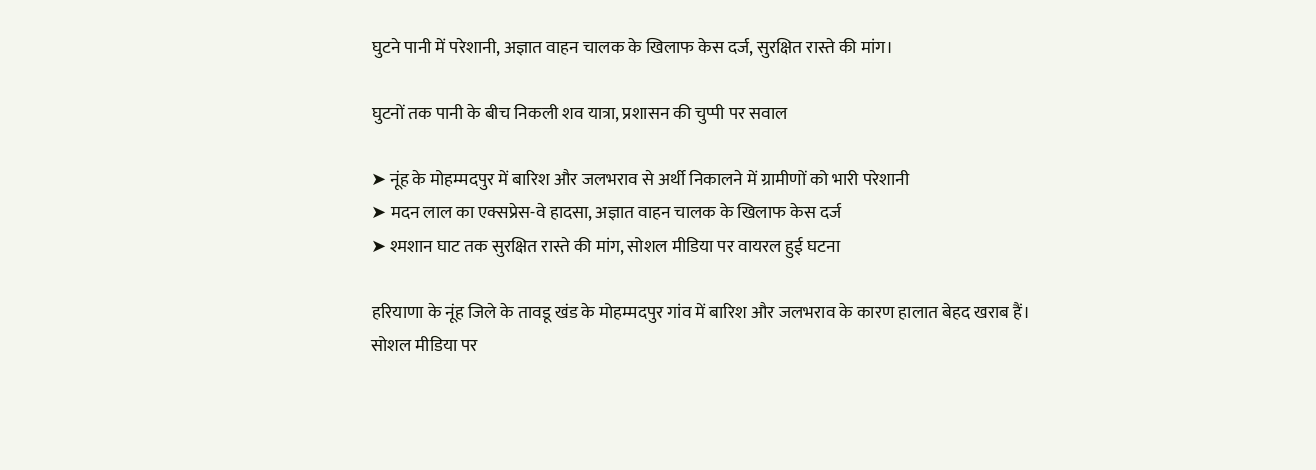घुटने पानी में परेशानी, अज्ञात वाहन चालक के खिलाफ केस दर्ज, सुरक्षित रास्ते की मांग।

घुटनों तक पानी के बीच निकली शव यात्रा, प्रशासन की चुप्पी पर सवाल

➤ नूंह के मोहम्मदपुर में बारिश और जलभराव से अर्थी निकालने में ग्रामीणों को भारी परेशानी
➤ मदन लाल का एक्सप्रेस-वे हादसा, अज्ञात वाहन चालक के खिलाफ केस दर्ज
➤ श्मशान घाट तक सुरक्षित रास्ते की मांग, सोशल मीडिया पर वायरल हुई घटना

हरियाणा के नूंह जिले के तावडू खंड के मोहम्मदपुर गांव में बारिश और जलभराव के कारण हालात बेहद खराब हैं। सोशल मीडिया पर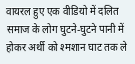वायरल हुए एक वीडियो में दलित समाज के लोग घुटने-घुटने पानी में होकर अर्थी को श्मशान घाट तक ले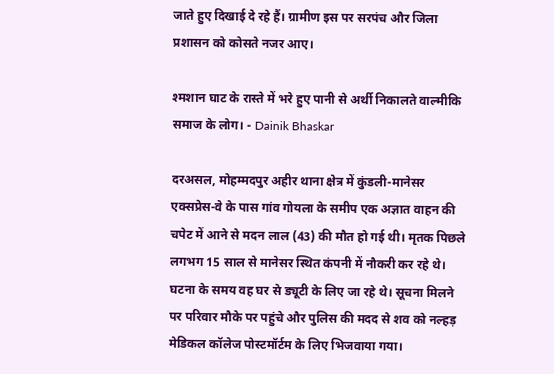जाते हुए दिखाई दे रहे हैं। ग्रामीण इस पर सरपंच और जिला प्रशासन को कोसते नजर आए।

श्मशान घाट के रास्ते में भरे हुए पानी से अर्थी निकालते वाल्मीकि समाज के लोग। - Dainik Bhaskar

दरअसल, मोहम्मदपुर अहीर थाना क्षेत्र में कुंडली-मानेसर एक्सप्रेस-वे के पास गांव गोयला के समीप एक अज्ञात वाहन की चपेट में आने से मदन लाल (43) की मौत हो गई थी। मृतक पिछले लगभग 15 साल से मानेसर स्थित कंपनी में नौकरी कर रहे थे। घटना के समय वह घर से ड्यूटी के लिए जा रहे थे। सूचना मिलने पर परिवार मौके पर पहुंचे और पुलिस की मदद से शव को नल्हड़ मेडिकल कॉलेज पोस्टमॉर्टम के लिए भिजवाया गया।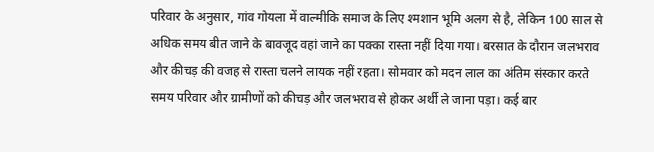परिवार के अनुसार, गांव गोयला में वाल्मीकि समाज के लिए श्मशान भूमि अलग से है, लेकिन 100 साल से अधिक समय बीत जाने के बावजूद वहां जाने का पक्का रास्ता नहीं दिया गया। बरसात के दौरान जलभराव और कीचड़ की वजह से रास्ता चलने लायक नहीं रहता। सोमवार को मदन लाल का अंतिम संस्कार करते समय परिवार और ग्रामीणों को कीचड़ और जलभराव से होकर अर्थी ले जाना पड़ा। कई बार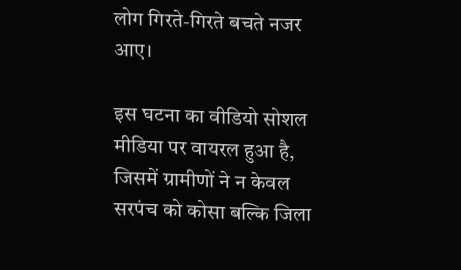लोग गिरते-गिरते बचते नजर आए।

इस घटना का वीडियो सोशल मीडिया पर वायरल हुआ है, जिसमें ग्रामीणों ने न केवल सरपंच को कोसा बल्कि जिला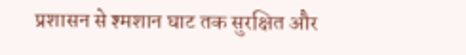प्रशासन से श्मशान घाट तक सुरक्षित और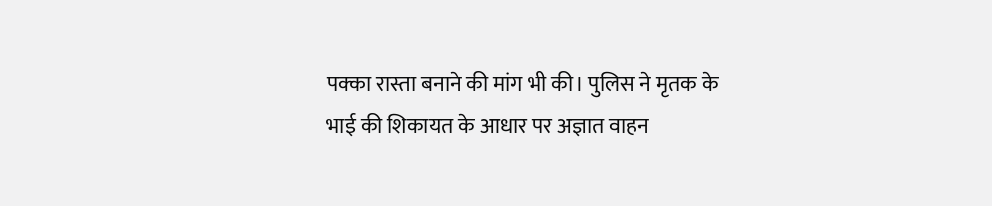पक्का रास्ता बनाने की मांग भी की। पुलिस ने मृतक के भाई की शिकायत के आधार पर अज्ञात वाहन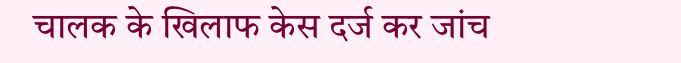चालक के खिलाफ केस दर्ज कर जांच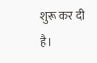शुरू कर दी है।